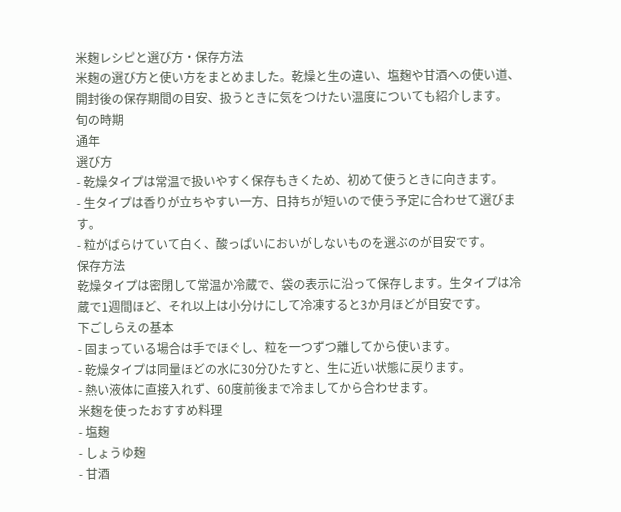米麹レシピと選び方・保存方法
米麹の選び方と使い方をまとめました。乾燥と生の違い、塩麹や甘酒への使い道、開封後の保存期間の目安、扱うときに気をつけたい温度についても紹介します。
旬の時期
通年
選び方
- 乾燥タイプは常温で扱いやすく保存もきくため、初めて使うときに向きます。
- 生タイプは香りが立ちやすい一方、日持ちが短いので使う予定に合わせて選びます。
- 粒がばらけていて白く、酸っぱいにおいがしないものを選ぶのが目安です。
保存方法
乾燥タイプは密閉して常温か冷蔵で、袋の表示に沿って保存します。生タイプは冷蔵で1週間ほど、それ以上は小分けにして冷凍すると3か月ほどが目安です。
下ごしらえの基本
- 固まっている場合は手でほぐし、粒を一つずつ離してから使います。
- 乾燥タイプは同量ほどの水に30分ひたすと、生に近い状態に戻ります。
- 熱い液体に直接入れず、60度前後まで冷ましてから合わせます。
米麹を使ったおすすめ料理
- 塩麹
- しょうゆ麹
- 甘酒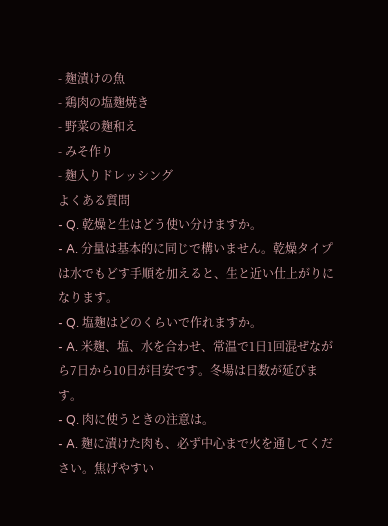- 麹漬けの魚
- 鶏肉の塩麹焼き
- 野菜の麹和え
- みそ作り
- 麹入りドレッシング
よくある質問
- Q. 乾燥と生はどう使い分けますか。
- A. 分量は基本的に同じで構いません。乾燥タイプは水でもどす手順を加えると、生と近い仕上がりになります。
- Q. 塩麹はどのくらいで作れますか。
- A. 米麹、塩、水を合わせ、常温で1日1回混ぜながら7日から10日が目安です。冬場は日数が延びます。
- Q. 肉に使うときの注意は。
- A. 麹に漬けた肉も、必ず中心まで火を通してください。焦げやすい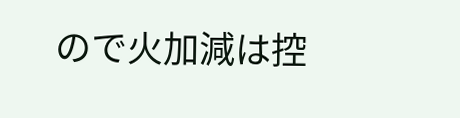ので火加減は控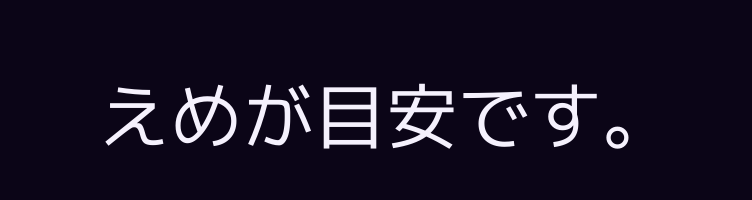えめが目安です。